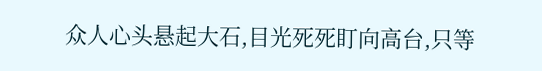众人心头悬起大石,目光死死盯向高台,只等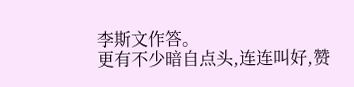李斯文作答。
更有不少暗自点头,连连叫好,赞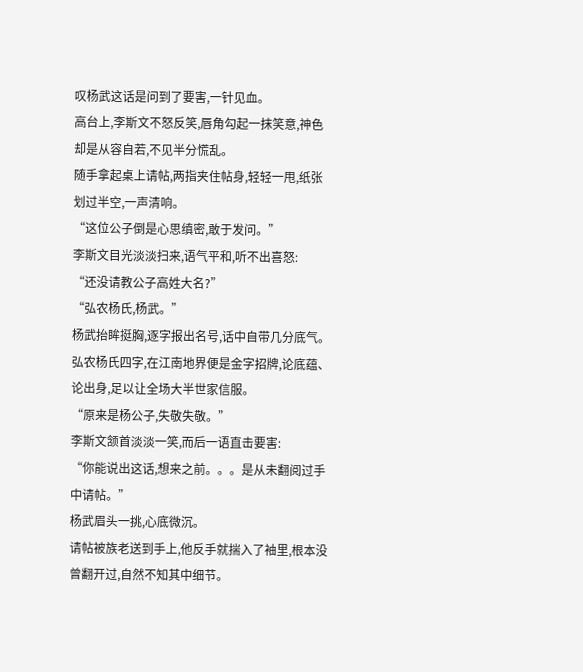叹杨武这话是问到了要害,一针见血。
高台上,李斯文不怒反笑,唇角勾起一抹笑意,神色却是从容自若,不见半分慌乱。
随手拿起桌上请帖,两指夹住帖身,轻轻一甩,纸张划过半空,一声清响。
“这位公子倒是心思缜密,敢于发问。”
李斯文目光淡淡扫来,语气平和,听不出喜怒:
“还没请教公子高姓大名?”
“弘农杨氏,杨武。”
杨武抬眸挺胸,逐字报出名号,话中自带几分底气。
弘农杨氏四字,在江南地界便是金字招牌,论底蕴、论出身,足以让全场大半世家信服。
“原来是杨公子,失敬失敬。”
李斯文颔首淡淡一笑,而后一语直击要害:
“你能说出这话,想来之前。。。是从未翻阅过手中请帖。”
杨武眉头一挑,心底微沉。
请帖被族老送到手上,他反手就揣入了袖里,根本没曾翻开过,自然不知其中细节。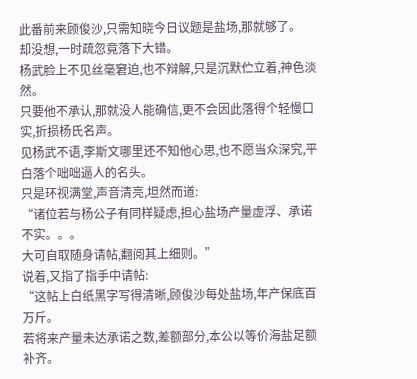此番前来顾俊沙,只需知晓今日议题是盐场,那就够了。
却没想,一时疏忽竟落下大错。
杨武脸上不见丝毫窘迫,也不辩解,只是沉默伫立着,神色淡然。
只要他不承认,那就没人能确信,更不会因此落得个轻慢口实,折损杨氏名声。
见杨武不语,李斯文哪里还不知他心思,也不愿当众深究,平白落个咄咄逼人的名头。
只是环视满堂,声音清亮,坦然而道:
“诸位若与杨公子有同样疑虑,担心盐场产量虚浮、承诺不实。。。
大可自取随身请帖,翻阅其上细则。”
说着,又指了指手中请帖:
“这帖上白纸黑字写得清晰,顾俊沙每处盐场,年产保底百万斤。
若将来产量未达承诺之数,差额部分,本公以等价海盐足额补齐。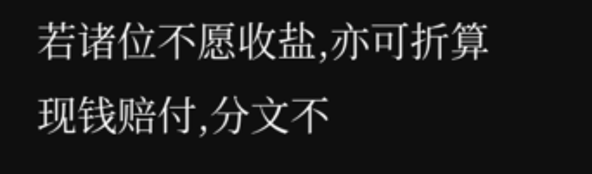若诸位不愿收盐,亦可折算现钱赔付,分文不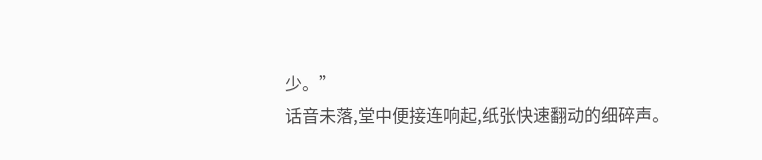少。”
话音未落,堂中便接连响起,纸张快速翻动的细碎声。